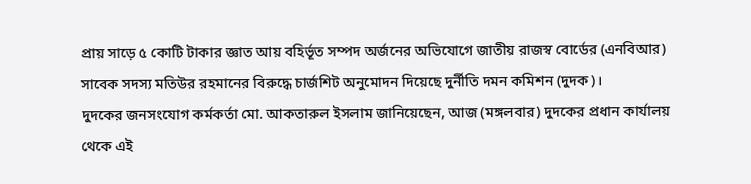প্রায় সাড়ে ৫ কোটি টাকার জ্ঞাত আয় বহির্ভূত সম্পদ অর্জনের অভিযোগে জাতীয় রাজস্ব বোর্ডের (এনবিআর) সাবেক সদস্য মতিউর রহমানের বিরুদ্ধে চার্জশিট অনুমোদন দিয়েছে দুর্নীতি দমন কমিশন (দুদক)।
দুদকের জনসংযোগ কর্মকর্তা মো. আকতারুল ইসলাম জানিয়েছেন, আজ (মঙ্গলবার) দুদকের প্রধান কার্যালয় থেকে এই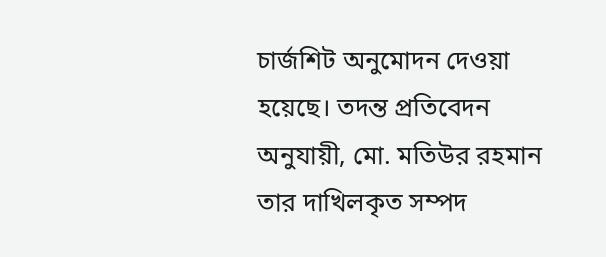চার্জশিট অনুমোদন দেওয়া হয়েছে। তদন্ত প্রতিবেদন অনুযায়ী, মো. মতিউর রহমান তার দাখিলকৃত সম্পদ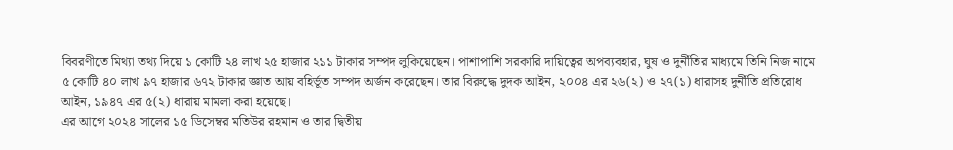বিবরণীতে মিথ্যা তথ্য দিয়ে ১ কোটি ২৪ লাখ ২৫ হাজার ২১১ টাকার সম্পদ লুকিয়েছেন। পাশাপাশি সরকারি দায়িত্বের অপব্যবহার, ঘুষ ও দুর্নীতির মাধ্যমে তিনি নিজ নামে ৫ কোটি ৪০ লাখ ৯৭ হাজার ৬৭২ টাকার জ্ঞাত আয় বহির্ভূত সম্পদ অর্জন করেছেন। তার বিরুদ্ধে দুদক আইন, ২০০৪ এর ২৬(২) ও ২৭(১) ধারাসহ দুর্নীতি প্রতিরোধ আইন, ১৯৪৭ এর ৫(২) ধারায় মামলা করা হয়েছে।
এর আগে ২০২৪ সালের ১৫ ডিসেম্বর মতিউর রহমান ও তার দ্বিতীয়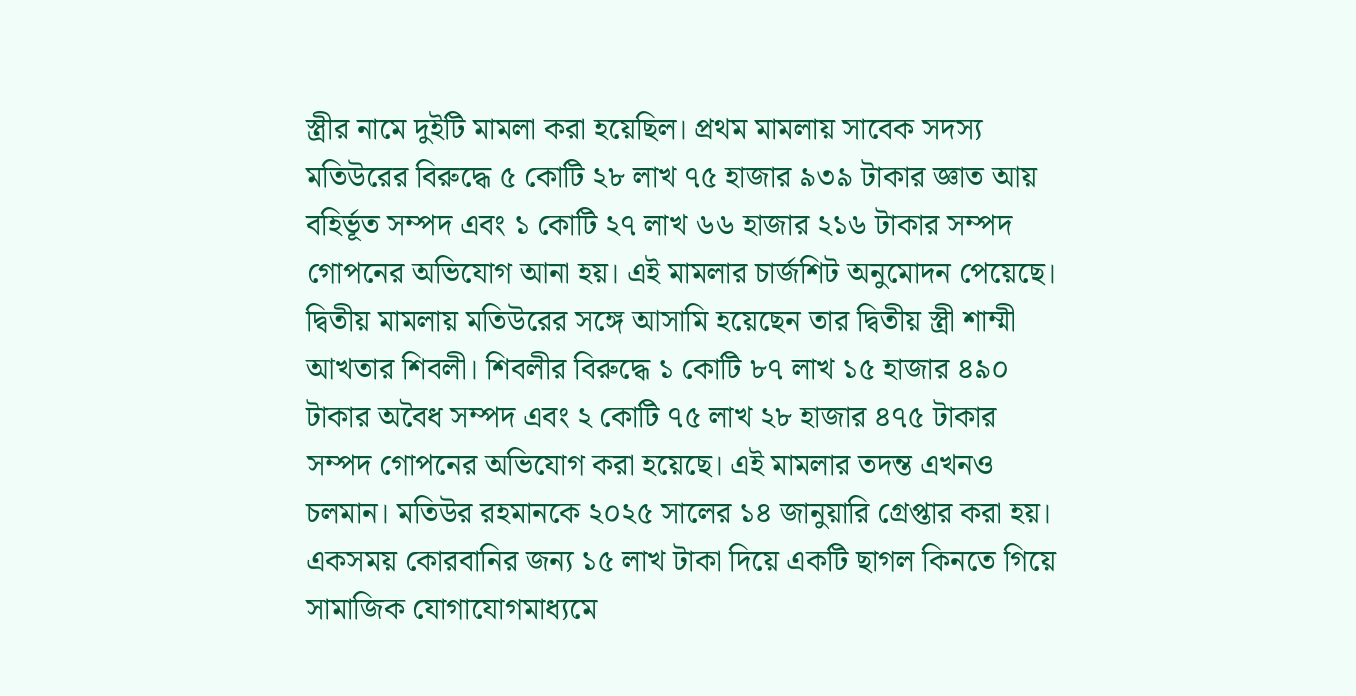স্ত্রীর নামে দুইটি মামলা করা হয়েছিল। প্রথম মামলায় সাবেক সদস্য মতিউরের বিরুদ্ধে ৫ কোটি ২৮ লাখ ৭৫ হাজার ৯৩৯ টাকার জ্ঞাত আয় বহির্ভূত সম্পদ এবং ১ কোটি ২৭ লাখ ৬৬ হাজার ২১৬ টাকার সম্পদ গোপনের অভিযোগ আনা হয়। এই মামলার চার্জশিট অনুমোদন পেয়েছে।
দ্বিতীয় মামলায় মতিউরের সঙ্গে আসামি হয়েছেন তার দ্বিতীয় স্ত্রী শাম্মী আখতার শিবলী। শিবলীর বিরুদ্ধে ১ কোটি ৮৭ লাখ ১৫ হাজার ৪৯০ টাকার অবৈধ সম্পদ এবং ২ কোটি ৭৫ লাখ ২৮ হাজার ৪৭৫ টাকার সম্পদ গোপনের অভিযোগ করা হয়েছে। এই মামলার তদন্ত এখনও চলমান। মতিউর রহমানকে ২০২৫ সালের ১৪ জানুয়ারি গ্রেপ্তার করা হয়।
একসময় কোরবানির জন্য ১৫ লাখ টাকা দিয়ে একটি ছাগল কিনতে গিয়ে সামাজিক যোগাযোগমাধ্যমে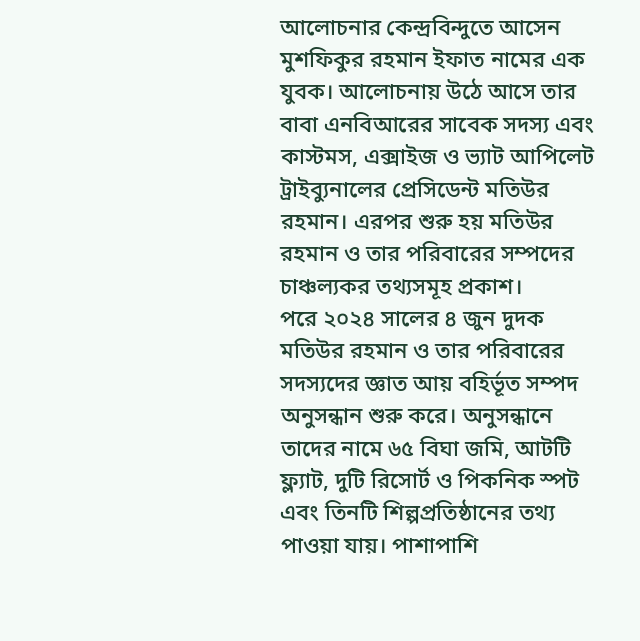আলোচনার কেন্দ্রবিন্দুতে আসেন মুশফিকুর রহমান ইফাত নামের এক যুবক। আলোচনায় উঠে আসে তার বাবা এনবিআরের সাবেক সদস্য এবং কাস্টমস, এক্সাইজ ও ভ্যাট আপিলেট ট্রাইব্যুনালের প্রেসিডেন্ট মতিউর রহমান। এরপর শুরু হয় মতিউর রহমান ও তার পরিবারের সম্পদের চাঞ্চল্যকর তথ্যসমূহ প্রকাশ।
পরে ২০২৪ সালের ৪ জুন দুদক মতিউর রহমান ও তার পরিবারের সদস্যদের জ্ঞাত আয় বহির্ভূত সম্পদ অনুসন্ধান শুরু করে। অনুসন্ধানে তাদের নামে ৬৫ বিঘা জমি, আটটি ফ্ল্যাট, দুটি রিসোর্ট ও পিকনিক স্পট এবং তিনটি শিল্পপ্রতিষ্ঠানের তথ্য পাওয়া যায়। পাশাপাশি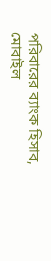পরিবারের ব্যাংক হিসাব, মোবাইল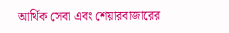আর্থিক সেবা এবং শেয়ারবাজারের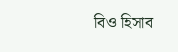বিও হিসাব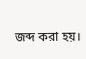জব্দ করা হয়।